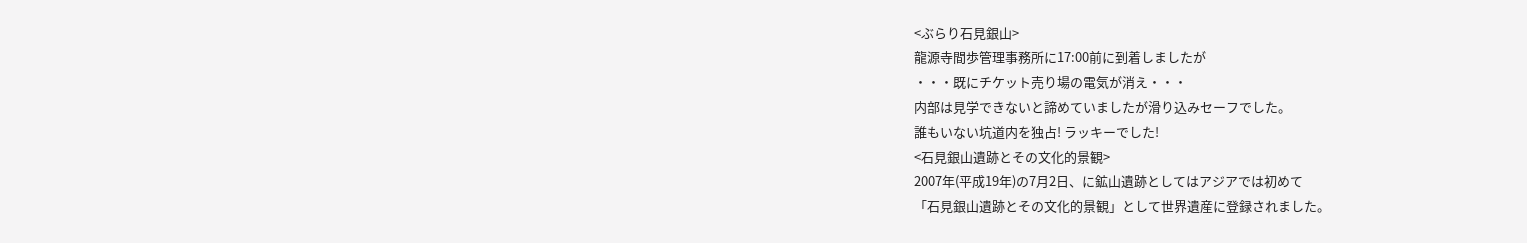<ぶらり石見銀山>
龍源寺間歩管理事務所に17:00前に到着しましたが
・・・既にチケット売り場の電気が消え・・・
内部は見学できないと諦めていましたが滑り込みセーフでした。
誰もいない坑道内を独占! ラッキーでした!
<石見銀山遺跡とその文化的景観>
2007年(平成19年)の7月2日、に鉱山遺跡としてはアジアでは初めて
「石見銀山遺跡とその文化的景観」として世界遺産に登録されました。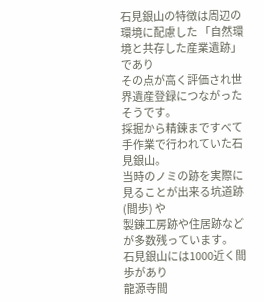石見銀山の特徴は周辺の環境に配慮した 「自然環境と共存した産業遺跡」 であり
その点が高く評価され世界遺産登録につながったそうです。
採掘から精錬まですべて手作業で行われていた石見銀山。
当時のノミの跡を実際に見ることが出来る坑道跡 (間歩) や
製錬工房跡や住居跡などが多数残っています。
石見銀山には1000近く間歩があり
龍源寺間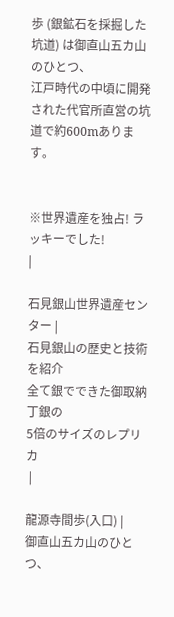歩 (銀鉱石を採掘した坑道) は御直山五カ山のひとつ、
江戸時代の中頃に開発された代官所直営の坑道で約600mあります。


※世界遺産を独占! ラッキーでした!
|

石見銀山世界遺産センター |
石見銀山の歴史と技術を紹介
全て銀でできた御取納丁銀の
5倍のサイズのレプリカ
 |

龍源寺間歩(入口) |
御直山五カ山のひとつ、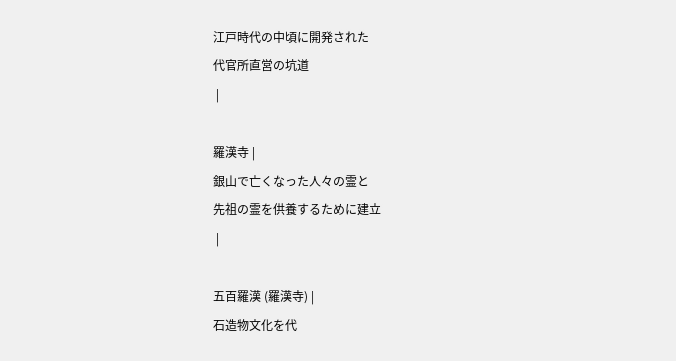江戸時代の中頃に開発された
代官所直営の坑道
 |

羅漢寺 |
銀山で亡くなった人々の霊と
先祖の霊を供養するために建立
 |

五百羅漢 (羅漢寺) |
石造物文化を代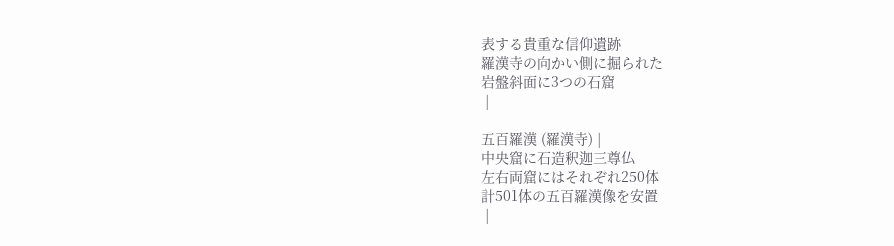表する貴重な信仰遺跡
羅漢寺の向かい側に掘られた
岩盤斜面に3つの石窟
 |

五百羅漢 (羅漢寺) |
中央窟に石造釈迦三尊仏
左右両窟にはそれぞれ250体
計501体の五百羅漢像を安置
 |